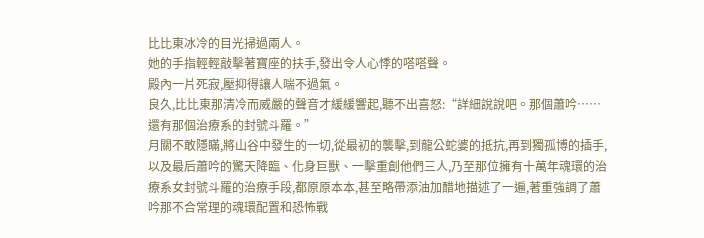比比東冰冷的目光掃過兩人。
她的手指輕輕敲擊著寶座的扶手,發出令人心悸的嗒嗒聲。
殿內一片死寂,壓抑得讓人喘不過氣。
良久,比比東那清冷而威嚴的聲音才緩緩響起,聽不出喜怒:“詳細說說吧。那個蕭吟……還有那個治療系的封號斗羅。”
月關不敢隱瞞,將山谷中發生的一切,從最初的襲擊,到龍公蛇婆的抵抗,再到獨孤博的插手,以及最后蕭吟的驚天降臨、化身巨獸、一擊重創他們三人,乃至那位擁有十萬年魂環的治療系女封號斗羅的治療手段,都原原本本,甚至略帶添油加醋地描述了一遍,著重強調了蕭吟那不合常理的魂環配置和恐怖戰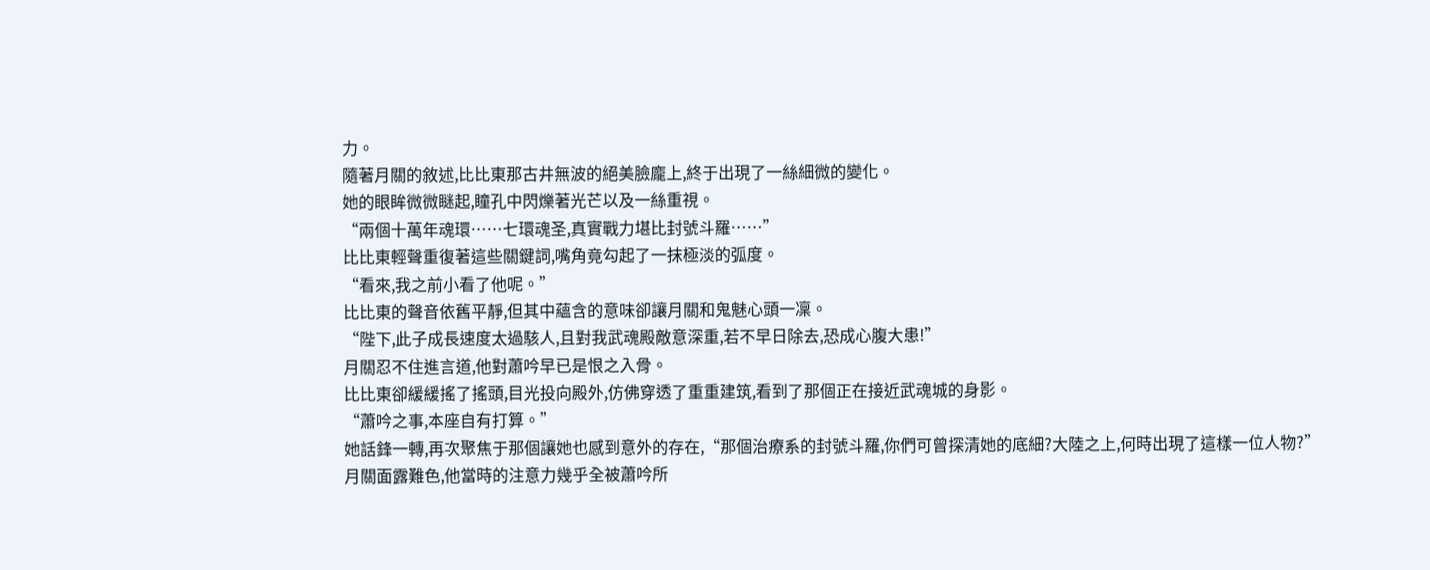力。
隨著月關的敘述,比比東那古井無波的絕美臉龐上,終于出現了一絲細微的變化。
她的眼眸微微瞇起,瞳孔中閃爍著光芒以及一絲重視。
“兩個十萬年魂環……七環魂圣,真實戰力堪比封號斗羅……”
比比東輕聲重復著這些關鍵詞,嘴角竟勾起了一抹極淡的弧度。
“看來,我之前小看了他呢。”
比比東的聲音依舊平靜,但其中蘊含的意味卻讓月關和鬼魅心頭一凜。
“陛下,此子成長速度太過駭人,且對我武魂殿敵意深重,若不早日除去,恐成心腹大患!”
月關忍不住進言道,他對蕭吟早已是恨之入骨。
比比東卻緩緩搖了搖頭,目光投向殿外,仿佛穿透了重重建筑,看到了那個正在接近武魂城的身影。
“蕭吟之事,本座自有打算。”
她話鋒一轉,再次聚焦于那個讓她也感到意外的存在,“那個治療系的封號斗羅,你們可曾探清她的底細?大陸之上,何時出現了這樣一位人物?”
月關面露難色,他當時的注意力幾乎全被蕭吟所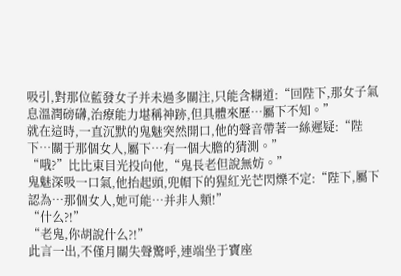吸引,對那位藍發女子并未過多關注,只能含糊道:“回陛下,那女子氣息溫潤磅礴,治療能力堪稱神跡,但具體來歷…屬下不知。”
就在這時,一直沉默的鬼魅突然開口,他的聲音帶著一絲遲疑:“陛下…關于那個女人,屬下…有一個大膽的猜測。”
“哦?”比比東目光投向他,“鬼長老但說無妨。”
鬼魅深吸一口氣,他抬起頭,兜帽下的猩紅光芒閃爍不定:“陛下,屬下認為…那個女人,她可能…并非人類!”
“什么?!”
“老鬼,你胡說什么?!”
此言一出,不僅月關失聲驚呼,連端坐于寶座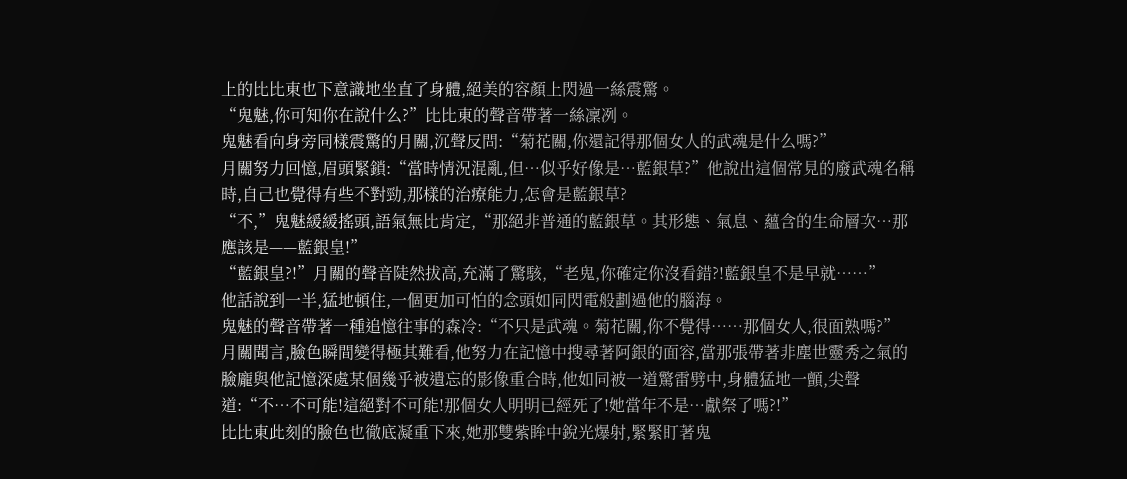上的比比東也下意識地坐直了身體,絕美的容顏上閃過一絲震驚。
“鬼魅,你可知你在說什么?”比比東的聲音帶著一絲凜冽。
鬼魅看向身旁同樣震驚的月關,沉聲反問:“菊花關,你還記得那個女人的武魂是什么嗎?”
月關努力回憶,眉頭緊鎖:“當時情況混亂,但…似乎好像是…藍銀草?”他說出這個常見的廢武魂名稱時,自己也覺得有些不對勁,那樣的治療能力,怎會是藍銀草?
“不,”鬼魅緩緩搖頭,語氣無比肯定,“那絕非普通的藍銀草。其形態、氣息、蘊含的生命層次…那應該是——藍銀皇!”
“藍銀皇?!”月關的聲音陡然拔高,充滿了驚駭,“老鬼,你確定你沒看錯?!藍銀皇不是早就……”
他話說到一半,猛地頓住,一個更加可怕的念頭如同閃電般劃過他的腦海。
鬼魅的聲音帶著一種追憶往事的森冷:“不只是武魂。菊花關,你不覺得……那個女人,很面熟嗎?”
月關聞言,臉色瞬間變得極其難看,他努力在記憶中搜尋著阿銀的面容,當那張帶著非塵世靈秀之氣的臉龐與他記憶深處某個幾乎被遺忘的影像重合時,他如同被一道驚雷劈中,身體猛地一顫,尖聲道:“不…不可能!這絕對不可能!那個女人明明已經死了!她當年不是…獻祭了嗎?!”
比比東此刻的臉色也徹底凝重下來,她那雙紫眸中銳光爆射,緊緊盯著鬼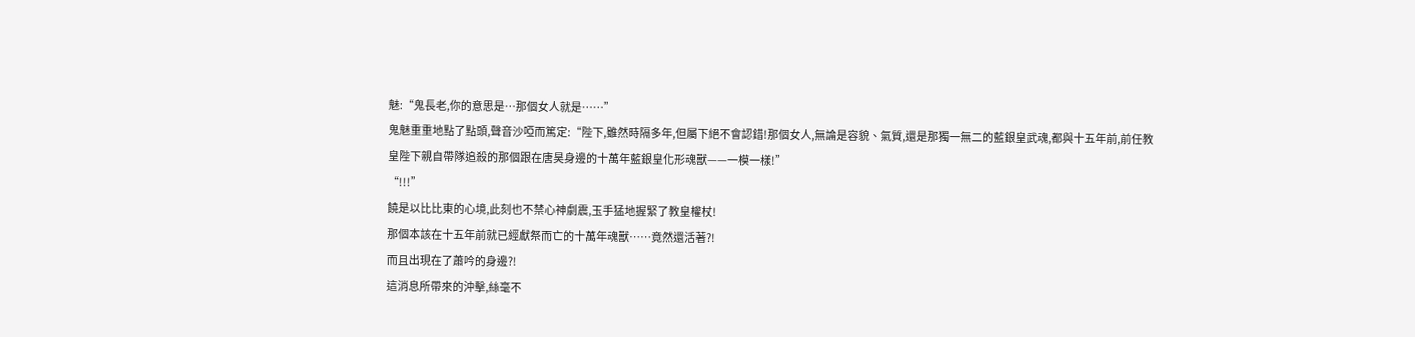魅:“鬼長老,你的意思是…那個女人就是……”
鬼魅重重地點了點頭,聲音沙啞而篤定:“陛下,雖然時隔多年,但屬下絕不會認錯!那個女人,無論是容貌、氣質,還是那獨一無二的藍銀皇武魂,都與十五年前,前任教皇陛下親自帶隊追殺的那個跟在唐昊身邊的十萬年藍銀皇化形魂獸——一模一樣!”
“!!!”
饒是以比比東的心境,此刻也不禁心神劇震,玉手猛地握緊了教皇權杖!
那個本該在十五年前就已經獻祭而亡的十萬年魂獸……竟然還活著?!
而且出現在了蕭吟的身邊?!
這消息所帶來的沖擊,絲毫不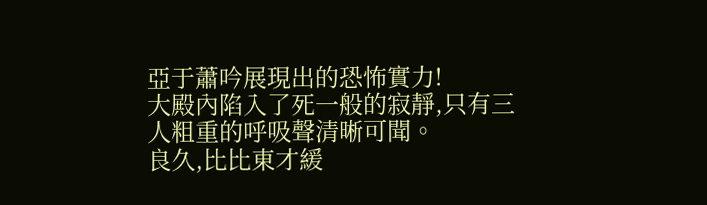亞于蕭吟展現出的恐怖實力!
大殿內陷入了死一般的寂靜,只有三人粗重的呼吸聲清晰可聞。
良久,比比東才緩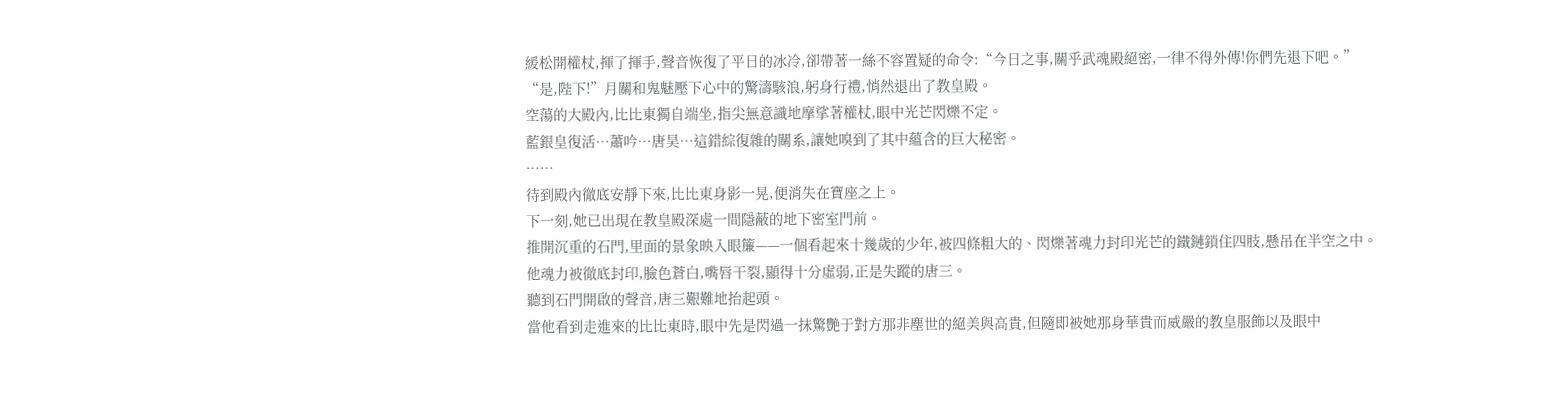緩松開權杖,揮了揮手,聲音恢復了平日的冰冷,卻帶著一絲不容置疑的命令:“今日之事,關乎武魂殿絕密,一律不得外傳!你們先退下吧。”
“是,陛下!”月關和鬼魅壓下心中的驚濤駭浪,躬身行禮,悄然退出了教皇殿。
空蕩的大殿內,比比東獨自端坐,指尖無意識地摩挲著權杖,眼中光芒閃爍不定。
藍銀皇復活…蕭吟…唐昊…這錯綜復雜的關系,讓她嗅到了其中蘊含的巨大秘密。
……
待到殿內徹底安靜下來,比比東身影一晃,便消失在寶座之上。
下一刻,她已出現在教皇殿深處一間隱蔽的地下密室門前。
推開沉重的石門,里面的景象映入眼簾——一個看起來十幾歲的少年,被四條粗大的、閃爍著魂力封印光芒的鐵鏈鎖住四肢,懸吊在半空之中。
他魂力被徹底封印,臉色蒼白,嘴唇干裂,顯得十分虛弱,正是失蹤的唐三。
聽到石門開啟的聲音,唐三艱難地抬起頭。
當他看到走進來的比比東時,眼中先是閃過一抹驚艷于對方那非塵世的絕美與高貴,但隨即被她那身華貴而威嚴的教皇服飾以及眼中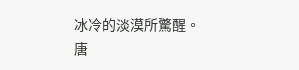冰冷的淡漠所驚醒。
唐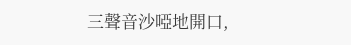三聲音沙啞地開口,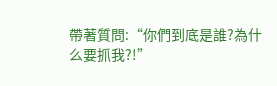帶著質問:“你們到底是誰?為什么要抓我?!”